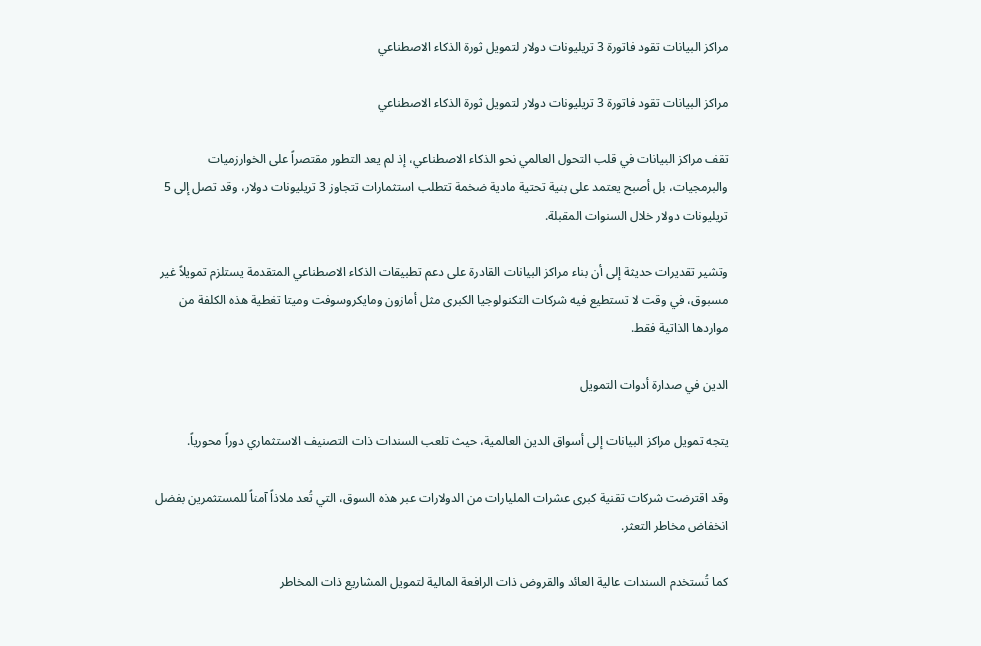مراكز البيانات تقود فاتورة 3 تريليونات دولار لتمويل ثورة الذكاء الاصطناعي

مراكز البيانات تقود فاتورة 3 تريليونات دولار لتمويل ثورة الذكاء الاصطناعي

تقف مراكز البيانات في قلب التحول العالمي نحو الذكاء الاصطناعي، إذ لم يعد التطور مقتصراً على الخوارزميات والبرمجيات، بل أصبح يعتمد على بنية تحتية مادية ضخمة تتطلب استثمارات تتجاوز 3 تريليونات دولار، وقد تصل إلى 5 تريليونات دولار خلال السنوات المقبلة.

وتشير تقديرات حديثة إلى أن بناء مراكز البيانات القادرة على دعم تطبيقات الذكاء الاصطناعي المتقدمة يستلزم تمويلاً غير مسبوق، في وقت لا تستطيع فيه شركات التكنولوجيا الكبرى مثل أمازون ومايكروسوفت وميتا تغطية هذه الكلفة من مواردها الذاتية فقط.

الدين في صدارة أدوات التمويل

يتجه تمويل مراكز البيانات إلى أسواق الدين العالمية، حيث تلعب السندات ذات التصنيف الاستثماري دوراً محورياً.

وقد اقترضت شركات تقنية كبرى عشرات المليارات من الدولارات عبر هذه السوق، التي تُعد ملاذاً آمناً للمستثمرين بفضل انخفاض مخاطر التعثر.

كما تُستخدم السندات عالية العائد والقروض ذات الرافعة المالية لتمويل المشاريع ذات المخاطر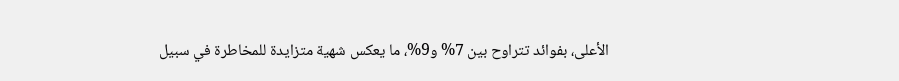الأعلى، بفوائد تتراوح بين 7% و9%، ما يعكس شهية متزايدة للمخاطرة في سبيل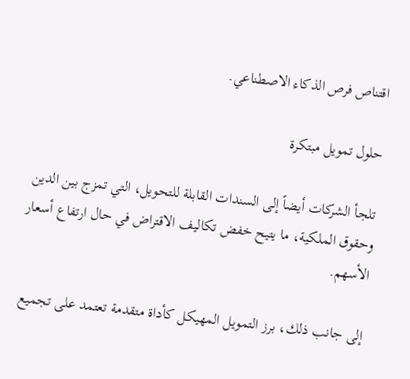اقتناص فرص الذكاء الاصطناعي.

حلول تمويل مبتكرة

تلجأ الشركات أيضاً إلى السندات القابلة للتحويل، التي تمزج بين الدين وحقوق الملكية، ما يتيح خفض تكاليف الاقتراض في حال ارتفاع أسعار الأسهم.

إلى جانب ذلك، برز التمويل المهيكل كأداة متقدمة تعتمد على تجميع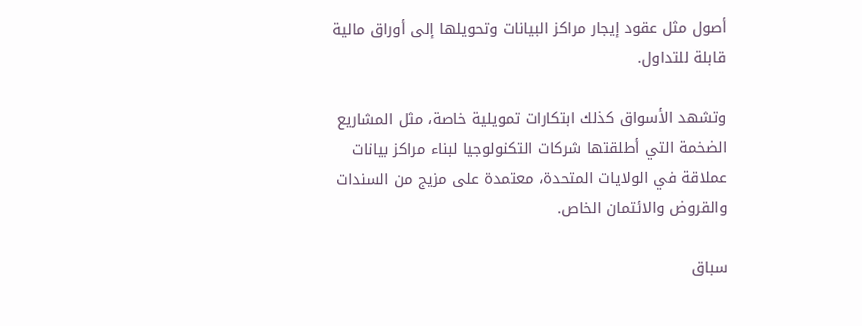أصول مثل عقود إيجار مراكز البيانات وتحويلها إلى أوراق مالية قابلة للتداول.

وتشهد الأسواق كذلك ابتكارات تمويلية خاصة، مثل المشاريع الضخمة التي أطلقتها شركات التكنولوجيا لبناء مراكز بيانات عملاقة في الولايات المتحدة، معتمدة على مزيج من السندات والقروض والائتمان الخاص.

سباق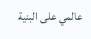عالمي على البنية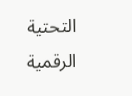التحتية الرقمية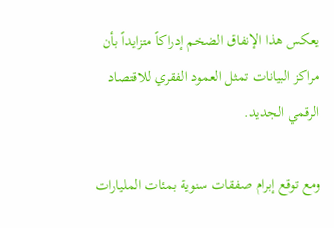يعكس هذا الإنفاق الضخم إدراكاً متزايداً بأن مراكز البيانات تمثل العمود الفقري للاقتصاد الرقمي الجديد.

ومع توقع إبرام صفقات سنوية بمئات المليارات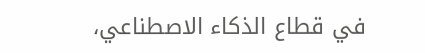في قطاع الذكاء الاصطناعي،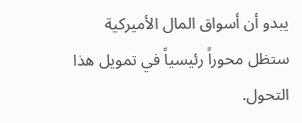يبدو أن أسواق المال الأميركية ستظل محوراً رئيسياً في تمويل هذا التحول.